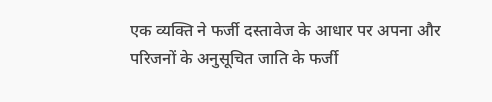एक व्यक्ति ने फर्जी दस्तावेज के आधार पर अपना और परिजनों के अनुसूचित जाति के फर्जी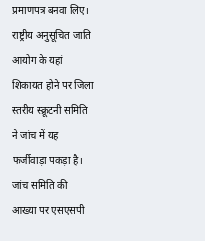प्रमाणपत्र बनवा लिए। राष्ट्रीय अनुसूचित जाति आयोग के यहां शिकायत होने पर जिला स्तरीय स्क्रूटनी समिति ने जांच में यह फर्जीवाड़ा पकड़ा है। जांच समिति की आख्या पर एसएसपी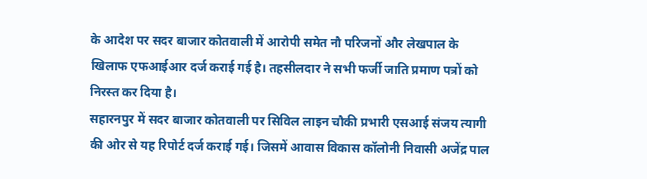के आदेश पर सदर बाजार कोतवाली में आरोपी समेत नौ परिजनों और लेखपाल के खिलाफ एफआईआर दर्ज कराई गई है। तहसीलदार ने सभी फर्जी जाति प्रमाण पत्रों को निरस्त कर दिया है।
सहारनपुर में सदर बाजार कोतवाली पर सिविल लाइन चौकी प्रभारी एसआई संजय त्यागी की ओर से यह रिपोर्ट दर्ज कराई गई। जिसमें आवास विकास कॉलोनी निवासी अजेंद्र पाल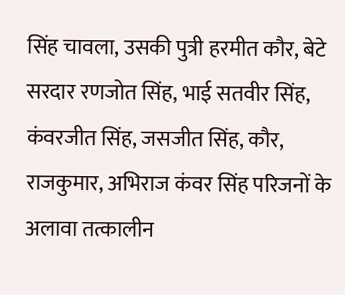सिंह चावला, उसकी पुत्री हरमीत कौर, बेटे सरदार रणजोत सिंह, भाई सतवीर सिंह, कंवरजीत सिंह, जसजीत सिंह, कौर, राजकुमार, अभिराज कंवर सिंह परिजनों के अलावा तत्कालीन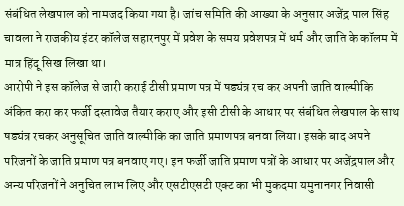संबंधित लेखपाल को नामजद किया गया है। जांच समिति की आख्या के अनुसार अजेंद्र पाल सिंह चावला ने राजकीय इंटर कॉलेज सहारनपुर में प्रवेश के समय प्रवेशपत्र में धर्म और जाति के कॉलम में मात्र हिंदू सिख लिखा था।
आरोपी ने इस कॉलेज से जारी कराई टीसी प्रमाण पत्र में षड्यंत्र रच कर अपनी जाति वाल्मीकि अंकित करा कर फर्जी दस्तावेज तैयार कराए और इसी टीसी के आधार पर संबंधित लेखपाल के साथ षड्यंत्र रचकर अनुसूचित जाति वाल्मीकि का जाति प्रमाणपत्र बनवा लिया। इसके बाद अपने परिजनों के जाति प्रमाण पत्र बनवाए गए। इन फर्जी जाति प्रमाण पत्रों के आधार पर अजेंद्रपाल और अन्य परिजनों ने अनुचित लाभ लिए और एसटीएसटी एक्ट का भी मुकदमा यमुनानगर निवासी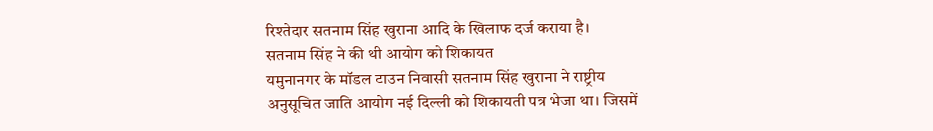रिश्तेदार सतनाम सिंह खुराना आदि के खिलाफ दर्ज कराया है।
सतनाम सिंह ने की थी आयोग को शिकायत
यमुनानगर के मॉडल टाउन निवासी सतनाम सिंह खुराना ने राष्ट्रीय अनुसूचित जाति आयोग नई दिल्ली को शिकायती पत्र भेजा था। जिसमें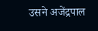उसने अजेंद्रपाल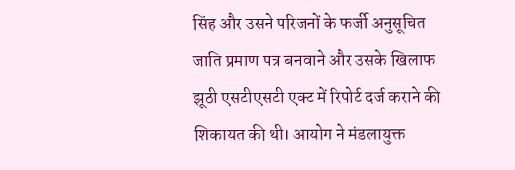सिंह और उसने परिजनों के फर्जी अनुसूचित जाति प्रमाण पत्र बनवाने और उसके खिलाफ झूठी एसटीएसटी एक्ट में रिपोर्ट दर्ज कराने की शिकायत की थी। आयोग ने मंडलायुक्त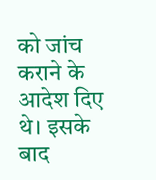को जांच कराने के आदेश दिए थे। इसके बाद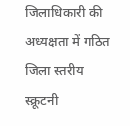जिलाधिकारी की अध्यक्षता में गठित जिला स्तरीय स्क्रूटनी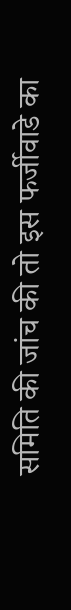समिति की जांच की तो इस फर्जीवाडे का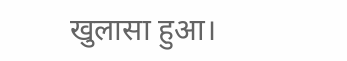खुलासा हुआ।